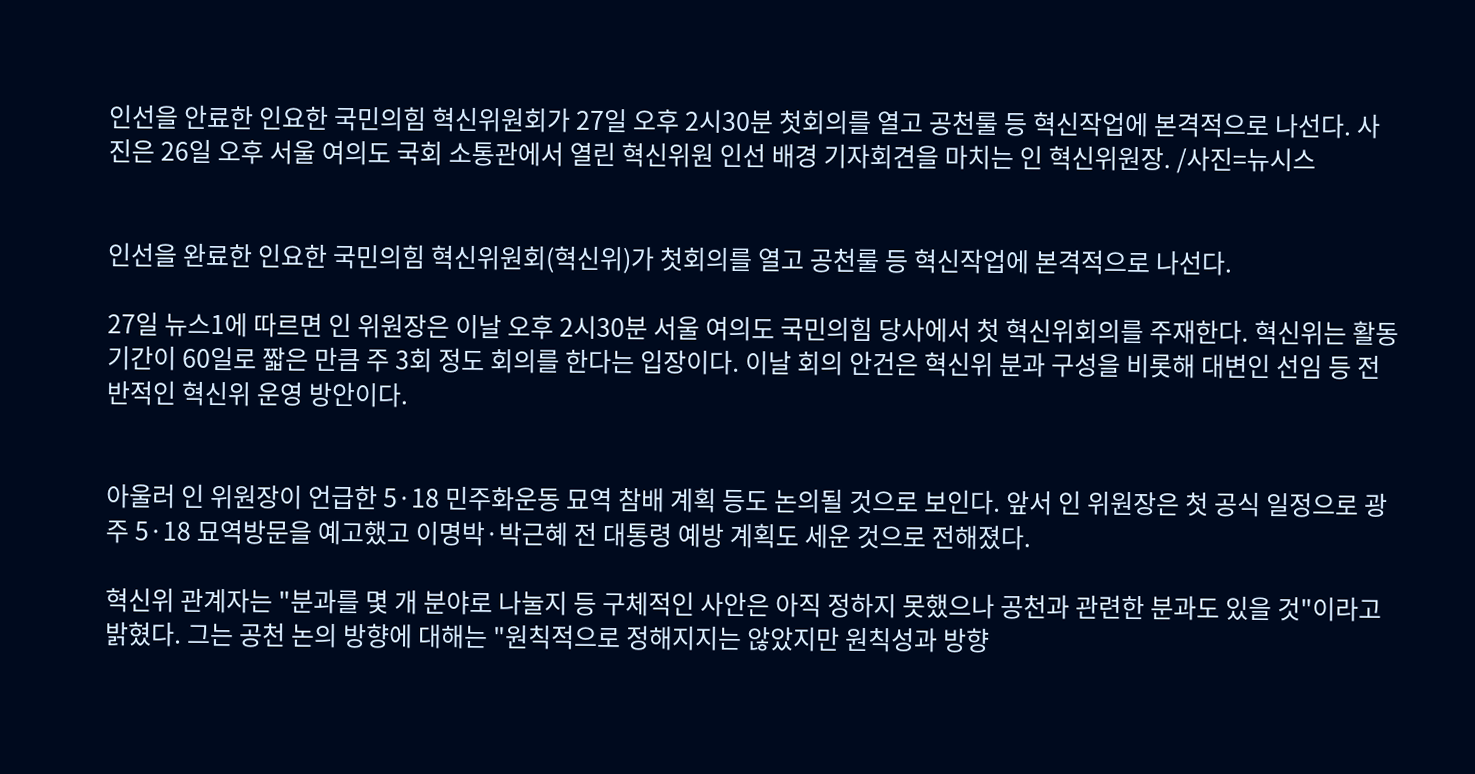인선을 안료한 인요한 국민의힘 혁신위원회가 27일 오후 2시30분 첫회의를 열고 공천룰 등 혁신작업에 본격적으로 나선다. 사진은 26일 오후 서울 여의도 국회 소통관에서 열린 혁신위원 인선 배경 기자회견을 마치는 인 혁신위원장. /사진=뉴시스


인선을 완료한 인요한 국민의힘 혁신위원회(혁신위)가 첫회의를 열고 공천룰 등 혁신작업에 본격적으로 나선다.

27일 뉴스1에 따르면 인 위원장은 이날 오후 2시30분 서울 여의도 국민의힘 당사에서 첫 혁신위회의를 주재한다. 혁신위는 활동기간이 60일로 짧은 만큼 주 3회 정도 회의를 한다는 입장이다. 이날 회의 안건은 혁신위 분과 구성을 비롯해 대변인 선임 등 전반적인 혁신위 운영 방안이다.


아울러 인 위원장이 언급한 5·18 민주화운동 묘역 참배 계획 등도 논의될 것으로 보인다. 앞서 인 위원장은 첫 공식 일정으로 광주 5·18 묘역방문을 예고했고 이명박·박근혜 전 대통령 예방 계획도 세운 것으로 전해졌다.

혁신위 관계자는 "분과를 몇 개 분야로 나눌지 등 구체적인 사안은 아직 정하지 못했으나 공천과 관련한 분과도 있을 것"이라고 밝혔다. 그는 공천 논의 방향에 대해는 "원칙적으로 정해지지는 않았지만 원칙성과 방향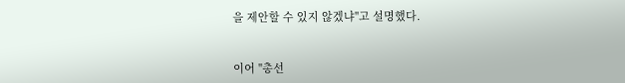을 제안할 수 있지 않겠냐"고 설명했다.


이어 "총선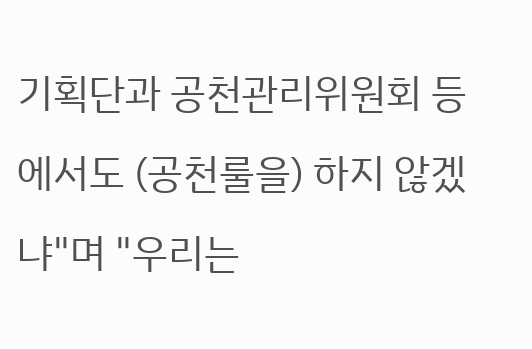기획단과 공천관리위원회 등에서도 (공천룰을) 하지 않겠냐"며 "우리는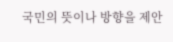국민의 뜻이나 방향을 제안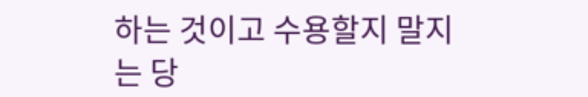하는 것이고 수용할지 말지는 당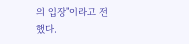의 입장"이라고 전했다.